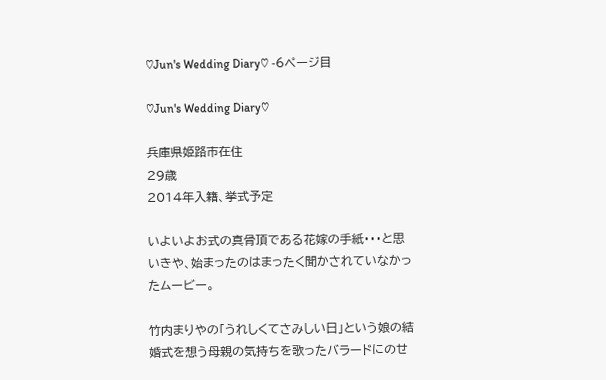♡Jun's Wedding Diary♡ -6ページ目

♡Jun's Wedding Diary♡

兵庫県姫路市在住
29歳
2014年入籍、挙式予定

いよいよお式の真骨頂である花嫁の手紙・・・と思いきや、始まったのはまったく聞かされていなかったムービー。

竹内まりやの「うれしくてさみしい日」という娘の結婚式を想う母親の気持ちを歌ったバラードにのせ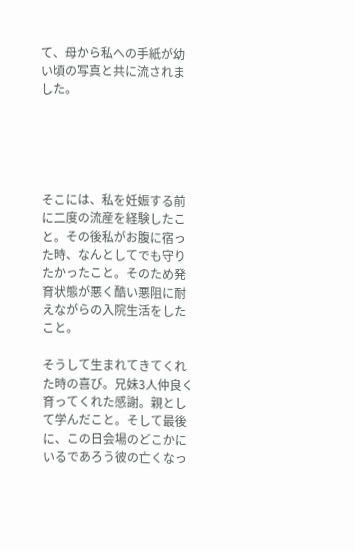て、母から私への手紙が幼い頃の写真と共に流されました。





そこには、私を妊娠する前に二度の流産を経験したこと。その後私がお腹に宿った時、なんとしてでも守りたかったこと。そのため発育状態が悪く酷い悪阻に耐えながらの入院生活をしたこと。

そうして生まれてきてくれた時の喜び。兄妹3人仲良く育ってくれた感謝。親として学んだこと。そして最後に、この日会場のどこかにいるであろう彼の亡くなっ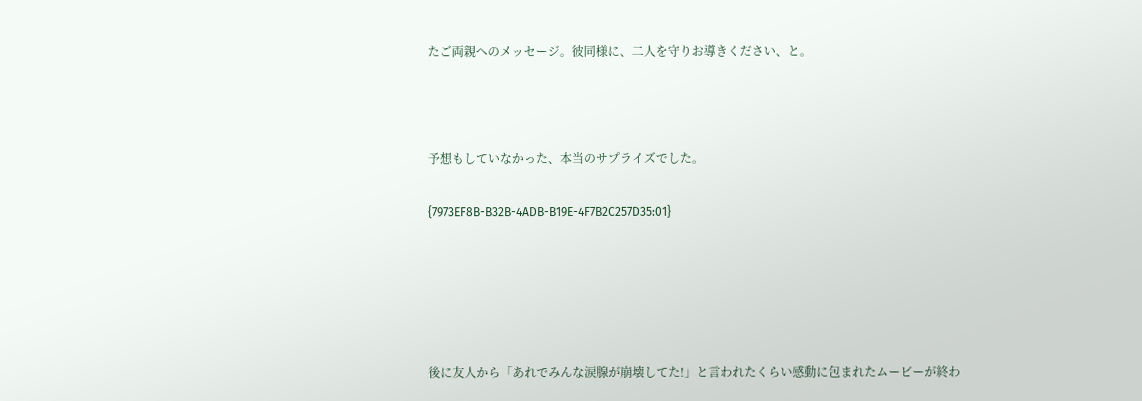たご両親へのメッセージ。彼同様に、二人を守りお導きください、と。



予想もしていなかった、本当のサプライズでした。

{7973EF8B-B32B-4ADB-B19E-4F7B2C257D35:01}





後に友人から「あれでみんな涙腺が崩壊してた!」と言われたくらい感動に包まれたムービーが終わ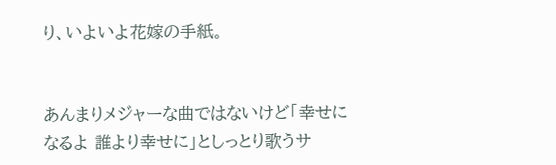り、いよいよ花嫁の手紙。


あんまりメジャーな曲ではないけど「幸せになるよ 誰より幸せに」としっとり歌うサ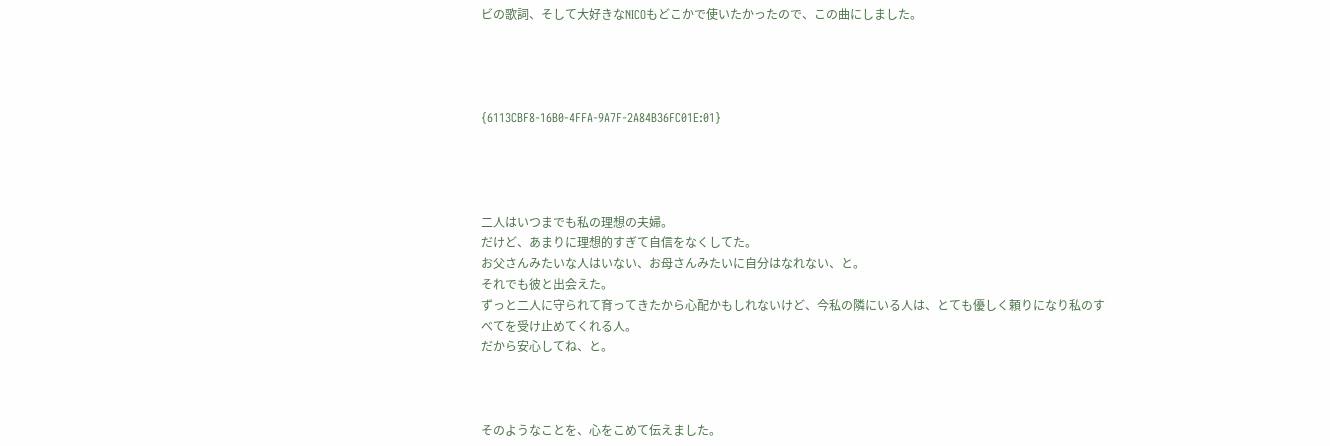ビの歌詞、そして大好きなNICOもどこかで使いたかったので、この曲にしました。




{6113CBF8-16B0-4FFA-9A7F-2A84B36FC01E:01}




二人はいつまでも私の理想の夫婦。
だけど、あまりに理想的すぎて自信をなくしてた。
お父さんみたいな人はいない、お母さんみたいに自分はなれない、と。
それでも彼と出会えた。
ずっと二人に守られて育ってきたから心配かもしれないけど、今私の隣にいる人は、とても優しく頼りになり私のすべてを受け止めてくれる人。
だから安心してね、と。



そのようなことを、心をこめて伝えました。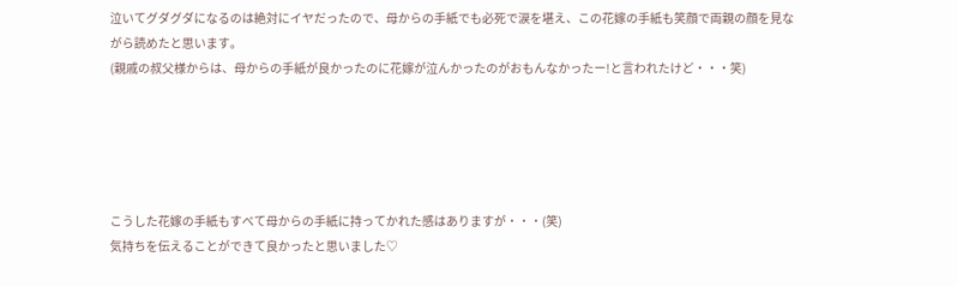泣いてグダグダになるのは絶対にイヤだったので、母からの手紙でも必死で涙を堪え、この花嫁の手紙も笑顔で両親の顔を見ながら読めたと思います。
(親戚の叔父様からは、母からの手紙が良かったのに花嫁が泣んかったのがおもんなかったー!と言われたけど・・・笑)





こうした花嫁の手紙もすべて母からの手紙に持ってかれた感はありますが・・・(笑)
気持ちを伝えることができて良かったと思いました♡